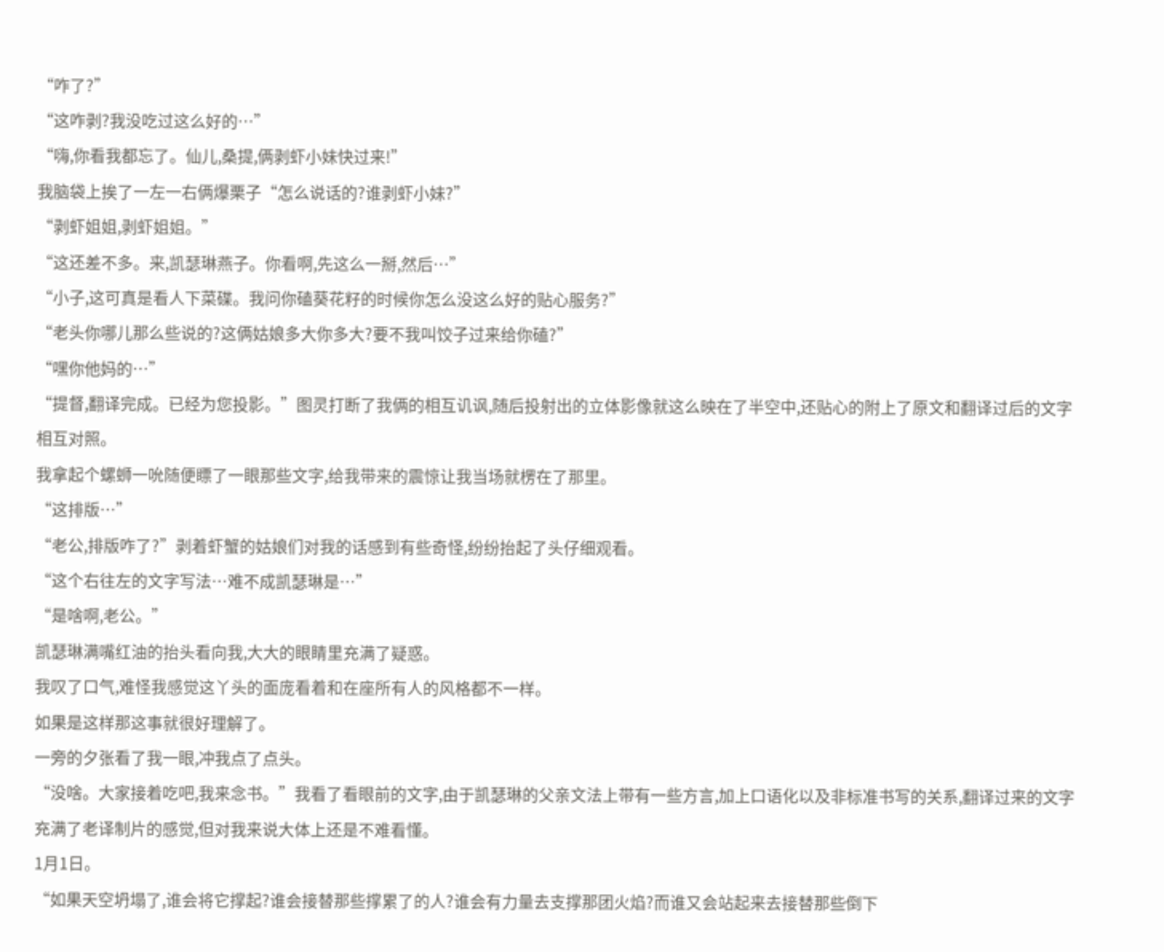“咋了?”
“这咋剥?我没吃过这么好的…”
“嗨,你看我都忘了。仙儿,桑提,俩剥虾小妹快过来!”
我脑袋上挨了一左一右俩爆栗子“怎么说话的?谁剥虾小妹?”
“剥虾姐姐,剥虾姐姐。”
“这还差不多。来,凯瑟琳燕子。你看啊,先这么一掰,然后…”
“小子,这可真是看人下菜碟。我问你磕葵花籽的时候你怎么没这么好的贴心服务?”
“老头你哪儿那么些说的?这俩姑娘多大你多大?要不我叫饺子过来给你磕?”
“嘿你他妈的…”
“提督,翻译完成。已经为您投影。”图灵打断了我俩的相互讥讽,随后投射出的立体影像就这么映在了半空中,还贴心的附上了原文和翻译过后的文字相互对照。
我拿起个螺蛳一吮随便瞟了一眼那些文字,给我带来的震惊让我当场就楞在了那里。
“这排版…”
“老公,排版咋了?”剥着虾蟹的姑娘们对我的话感到有些奇怪,纷纷抬起了头仔细观看。
“这个右往左的文字写法…难不成凯瑟琳是…”
“是啥啊,老公。”
凯瑟琳满嘴红油的抬头看向我,大大的眼睛里充满了疑惑。
我叹了口气,难怪我感觉这丫头的面庞看着和在座所有人的风格都不一样。
如果是这样那这事就很好理解了。
一旁的夕张看了我一眼,冲我点了点头。
“没啥。大家接着吃吧,我来念书。”我看了看眼前的文字,由于凯瑟琳的父亲文法上带有一些方言,加上口语化以及非标准书写的关系,翻译过来的文字充满了老译制片的感觉,但对我来说大体上还是不难看懂。
1月1日。
“如果天空坍塌了,谁会将它撑起?谁会接替那些撑累了的人?谁会有力量去支撑那团火焰?而谁又会站起来去接替那些倒下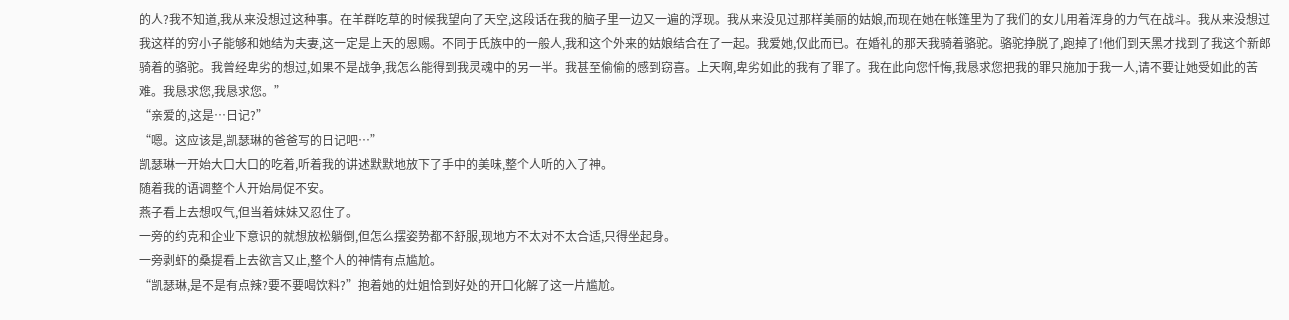的人?我不知道,我从来没想过这种事。在羊群吃草的时候我望向了天空,这段话在我的脑子里一边又一遍的浮现。我从来没见过那样美丽的姑娘,而现在她在帐篷里为了我们的女儿用着浑身的力气在战斗。我从来没想过我这样的穷小子能够和她结为夫妻,这一定是上天的恩赐。不同于氏族中的一般人,我和这个外来的姑娘结合在了一起。我爱她,仅此而已。在婚礼的那天我骑着骆驼。骆驼挣脱了,跑掉了!他们到天黑才找到了我这个新郎骑着的骆驼。我曾经卑劣的想过,如果不是战争,我怎么能得到我灵魂中的另一半。我甚至偷偷的感到窃喜。上天啊,卑劣如此的我有了罪了。我在此向您忏悔,我恳求您把我的罪只施加于我一人,请不要让她受如此的苦难。我恳求您,我恳求您。”
“亲爱的,这是…日记?”
“嗯。这应该是,凯瑟琳的爸爸写的日记吧…”
凯瑟琳一开始大口大口的吃着,听着我的讲述默默地放下了手中的美味,整个人听的入了神。
随着我的语调整个人开始局促不安。
燕子看上去想叹气,但当着妹妹又忍住了。
一旁的约克和企业下意识的就想放松躺倒,但怎么摆姿势都不舒服,现地方不太对不太合适,只得坐起身。
一旁剥虾的桑提看上去欲言又止,整个人的神情有点尴尬。
“凯瑟琳,是不是有点辣?要不要喝饮料?”抱着她的灶姐恰到好处的开口化解了这一片尴尬。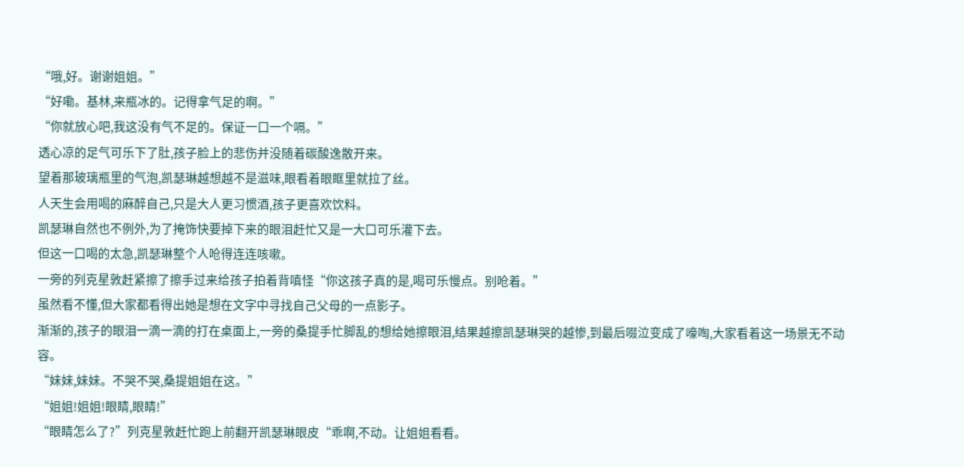“哦,好。谢谢姐姐。”
“好嘞。基林,来瓶冰的。记得拿气足的啊。”
“你就放心吧,我这没有气不足的。保证一口一个嗝。”
透心凉的足气可乐下了肚,孩子脸上的悲伤并没随着碳酸逸散开来。
望着那玻璃瓶里的气泡,凯瑟琳越想越不是滋味,眼看着眼眶里就拉了丝。
人天生会用喝的麻醉自己,只是大人更习惯酒,孩子更喜欢饮料。
凯瑟琳自然也不例外,为了掩饰快要掉下来的眼泪赶忙又是一大口可乐灌下去。
但这一口喝的太急,凯瑟琳整个人呛得连连咳嗽。
一旁的列克星敦赶紧擦了擦手过来给孩子拍着背嗔怪“你这孩子真的是,喝可乐慢点。别呛着。”
虽然看不懂,但大家都看得出她是想在文字中寻找自己父母的一点影子。
渐渐的,孩子的眼泪一滴一滴的打在桌面上,一旁的桑提手忙脚乱的想给她擦眼泪,结果越擦凯瑟琳哭的越惨,到最后啜泣变成了嚎啕,大家看着这一场景无不动容。
“妹妹,妹妹。不哭不哭,桑提姐姐在这。”
“姐姐!姐姐!眼睛,眼睛!”
“眼睛怎么了?”列克星敦赶忙跑上前翻开凯瑟琳眼皮“乖啊,不动。让姐姐看看。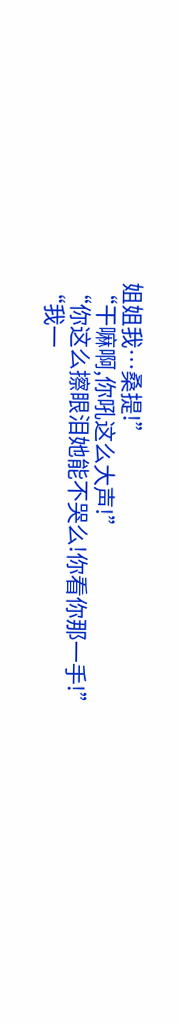姐姐我…桑提!”
“干嘛啊,你吼这么大声!”
“你这么擦眼泪她能不哭么!你看你那一手!”
“我一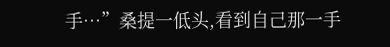手…”桑提一低头,看到自己那一手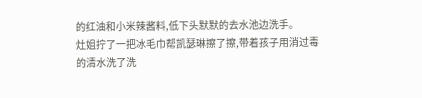的红油和小米辣酱料,低下头默默的去水池边洗手。
灶姐拧了一把冰毛巾帮凯瑟琳擦了擦,带着孩子用消过毒的清水洗了洗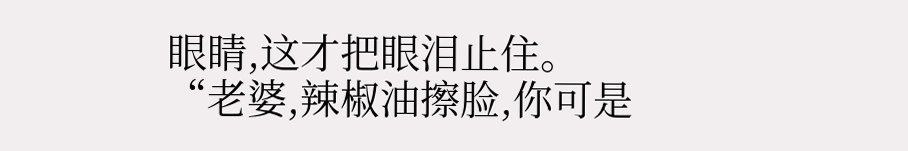眼睛,这才把眼泪止住。
“老婆,辣椒油擦脸,你可是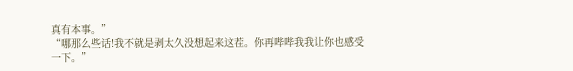真有本事。”
“哪那么些话!我不就是剥太久没想起来这茬。你再哔哔我我让你也感受一下。”